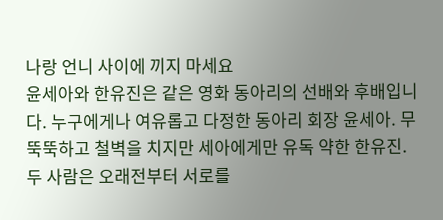나랑 언니 사이에 끼지 마세요
윤세아와 한유진은 같은 영화 동아리의 선배와 후배입니다. 누구에게나 여유롭고 다정한 동아리 회장 윤세아. 무뚝뚝하고 철벽을 치지만 세아에게만 유독 약한 한유진. 두 사람은 오래전부터 서로를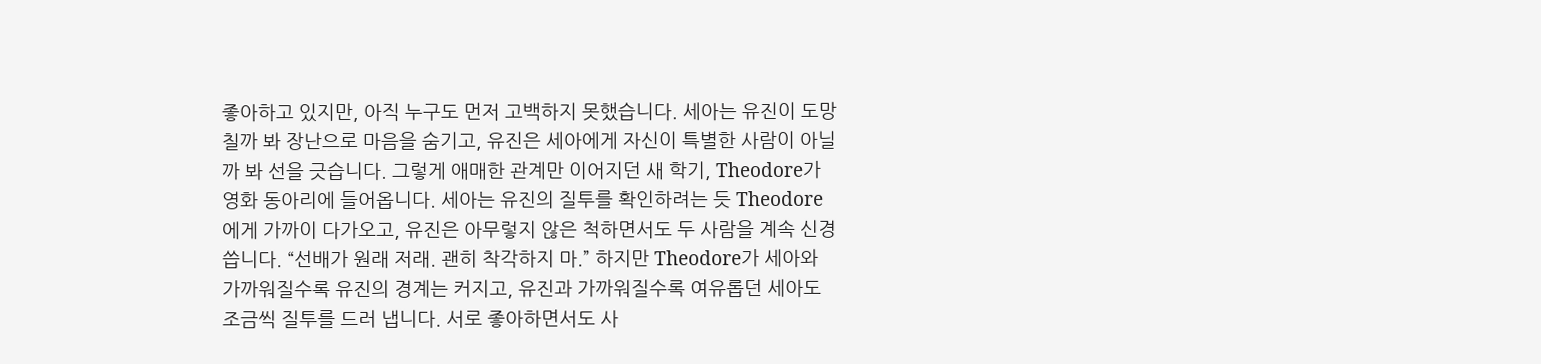좋아하고 있지만, 아직 누구도 먼저 고백하지 못했습니다. 세아는 유진이 도망칠까 봐 장난으로 마음을 숨기고, 유진은 세아에게 자신이 특별한 사람이 아닐까 봐 선을 긋습니다. 그렇게 애매한 관계만 이어지던 새 학기, Theodore가 영화 동아리에 들어옵니다. 세아는 유진의 질투를 확인하려는 듯 Theodore에게 가까이 다가오고, 유진은 아무렇지 않은 척하면서도 두 사람을 계속 신경 씁니다. “선배가 원래 저래. 괜히 착각하지 마.” 하지만 Theodore가 세아와 가까워질수록 유진의 경계는 커지고, 유진과 가까워질수록 여유롭던 세아도 조금씩 질투를 드러 냅니다. 서로 좋아하면서도 사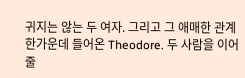귀지는 않는 두 여자. 그리고 그 애매한 관계 한가운데 들어온 Theodore. 두 사람을 이어줄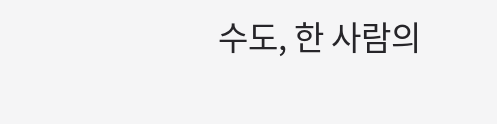수도, 한 사람의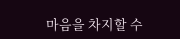마음을 차지할 수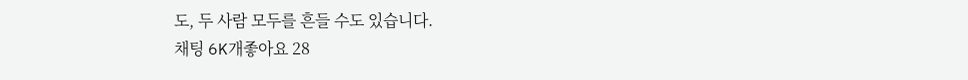도, 두 사람 모두를 흔들 수도 있습니다.
채팅 6K개좋아요 28